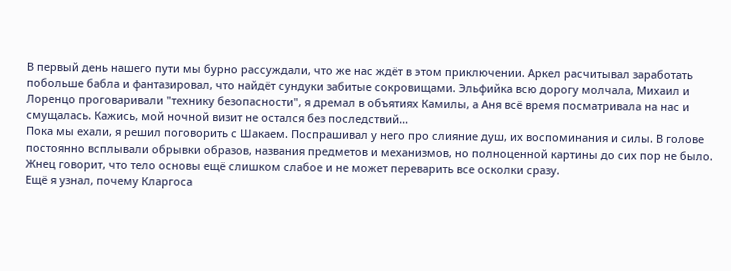В первый день нашего пути мы бурно рассуждали, что же нас ждёт в этом приключении. Аркел расчитывал заработать побольше бабла и фантазировал, что найдёт сундуки забитые сокровищами. Эльфийка всю дорогу молчала, Михаил и Лоренцо проговаривали "технику безопасности", я дремал в объятиях Камилы, а Аня всё время посматривала на нас и смущалась. Кажись, мой ночной визит не остался без последствий…
Пока мы ехали, я решил поговорить с Шакаем. Поспрашивал у него про слияние душ, их воспоминания и силы. В голове постоянно всплывали обрывки образов, названия предметов и механизмов, но полноценной картины до сих пор не было. Жнец говорит, что тело основы ещё слишком слабое и не может переварить все осколки сразу.
Ещё я узнал, почему Кларгоса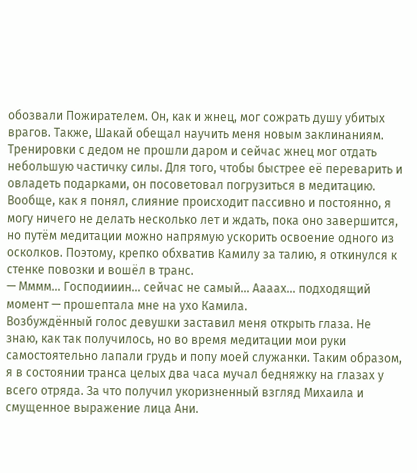обозвали Пожирателем. Он, как и жнец, мог сожрать душу убитых врагов. Также, Шакай обещал научить меня новым заклинаниям. Тренировки с дедом не прошли даром и сейчас жнец мог отдать небольшую частичку силы. Для того, чтобы быстрее её переварить и овладеть подарками, он посоветовал погрузиться в медитацию.
Вообще, как я понял, слияние происходит пассивно и постоянно, я могу ничего не делать несколько лет и ждать, пока оно завершится, но путём медитации можно напрямую ускорить освоение одного из осколков. Поэтому, крепко обхватив Камилу за талию, я откинулся к стенке повозки и вошёл в транс.
— Мммм… Господииин… сейчас не самый… Аааах… подходящий момент — прошептала мне на ухо Камила.
Возбуждённый голос девушки заставил меня открыть глаза. Не знаю, как так получилось, но во время медитации мои руки самостоятельно лапали грудь и попу моей служанки. Таким образом, я в состоянии транса целых два часа мучал бедняжку на глазах у всего отряда. За что получил укоризненный взгляд Михаила и смущенное выражение лица Ани.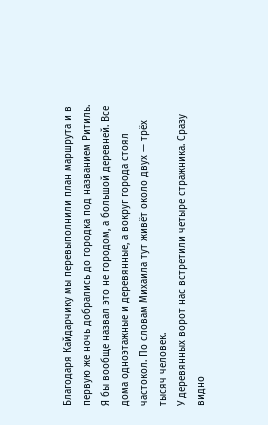Благодаря Кайдарчику мы перевыполнили план маршрута и в первую же ночь добрались до городка под названием Ритиль.
Я бы вообще назвал это не городом, а большой деревней. Все дома одноэтажные и деревянные, а вокруг города стоял частокол. По словам Михаила тут живёт около двух — трёх тысяч человек.
У деревянных ворот нас встретили четыре стражника. Сразу видно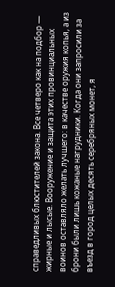справедливых блюстителей закона. Все четверо как на подбор — жирные и лысые. Вооружение и защита этих провинциальных воинов оставляло желать лучшего: в качестве оружия копья, а из брони были лишь кожаные нагрудники. Когда они запросили за въезд в город целых десять серебряных монет, я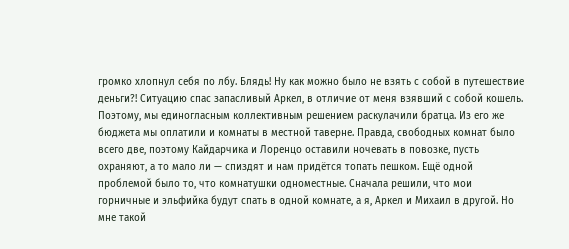громко хлопнул себя по лбу. Блядь! Ну как можно было не взять с собой в путешествие деньги?! Ситуацию спас запасливый Аркел, в отличие от меня взявший с собой кошель. Поэтому, мы единогласным коллективным решением раскулачили братца. Из его же бюджета мы оплатили и комнаты в местной таверне. Правда, свободных комнат было всего две, поэтому Кайдарчика и Лоренцо оставили ночевать в повозке, пусть охраняют, а то мало ли — спиздят и нам придётся топать пешком. Ещё одной проблемой было то, что комнатушки одноместные. Сначала решили, что мои горничные и эльфийка будут спать в одной комнате, а я, Аркел и Михаил в другой. Но мне такой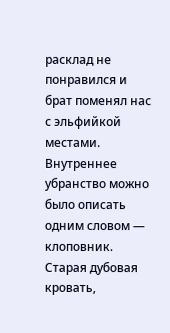расклад не понравился и брат поменял нас с эльфийкой местами.
Внутреннее убранство можно было описать одним словом — клоповник. Старая дубовая кровать,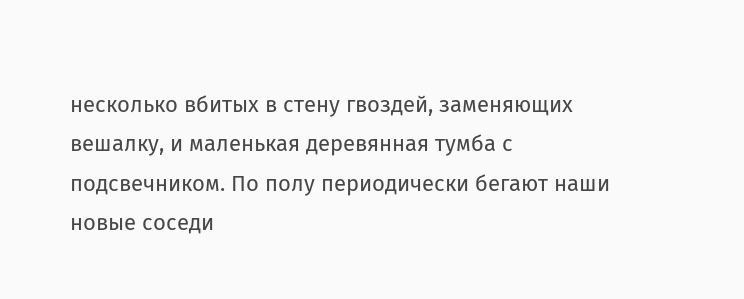несколько вбитых в стену гвоздей, заменяющих вешалку, и маленькая деревянная тумба с подсвечником. По полу периодически бегают наши новые соседи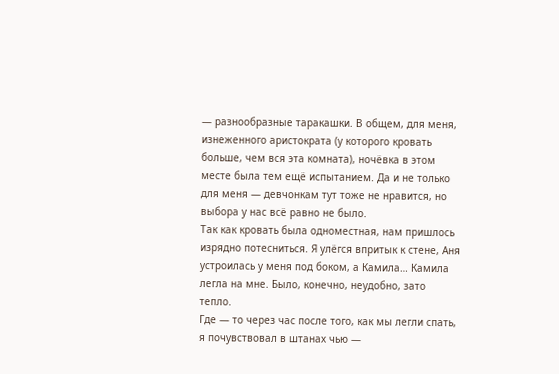— разнообразные таракашки. В общем, для меня, изнеженного аристократа (у которого кровать больше, чем вся эта комната), ночёвка в этом месте была тем ещё испытанием. Да и не только для меня — девчонкам тут тоже не нравится, но выбора у нас всё равно не было.
Так как кровать была одноместная, нам пришлось изрядно потесниться. Я улёгся впритык к стене, Аня устроилась у меня под боком, а Камила… Камила легла на мне. Было, конечно, неудобно, зато тепло.
Где — то через час после того, как мы легли спать, я почувствовал в штанах чью —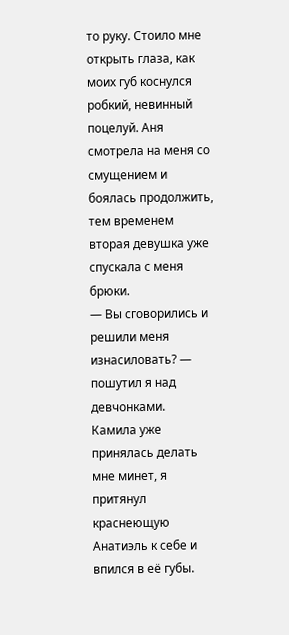то руку. Стоило мне открыть глаза, как моих губ коснулся робкий, невинный поцелуй. Аня смотрела на меня со смущением и боялась продолжить, тем временем вторая девушка уже спускала с меня брюки.
— Вы сговорились и решили меня изнасиловать? — пошутил я над девчонками.
Камила уже принялась делать мне минет, я притянул краснеющую Анатиэль к себе и впился в её губы.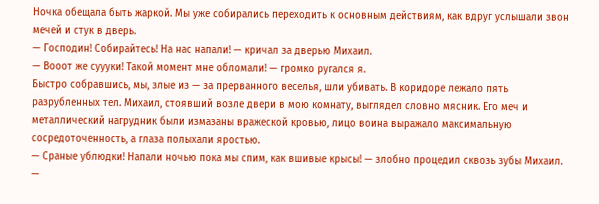Ночка обещала быть жаркой. Мы уже собирались переходить к основным действиям, как вдруг услышали звон мечей и стук в дверь.
— Господин! Собирайтесь! На нас напали! — кричал за дверью Михаил.
— Вооот же суууки! Такой момент мне обломали! — громко ругался я.
Быстро собравшись, мы, злые из — за прерванного веселья, шли убивать. В коридоре лежало пять разрубленных тел. Михаил, стоявший возле двери в мою комнату, выглядел словно мясник. Его меч и металлический нагрудник были измазаны вражеской кровью, лицо воина выражало максимальную сосредоточенность, а глаза полыхали яростью.
— Сраные ублюдки! Напали ночью пока мы спим, как вшивые крысы! — злобно процедил сквозь зубы Михаил. —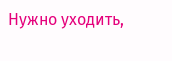Нужно уходить,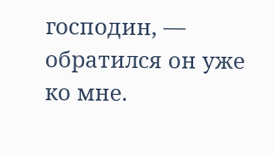господин, — обратился он уже ко мне.